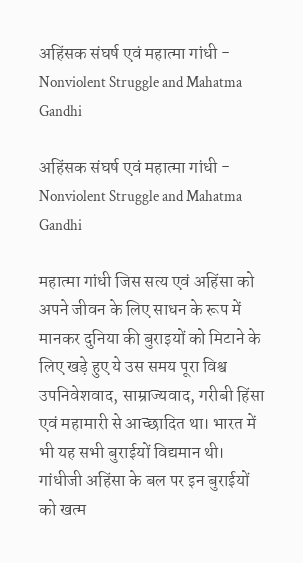अहिंसक संघर्ष एवं महात्मा गांधी - Nonviolent Struggle and Mahatma Gandhi

अहिंसक संघर्ष एवं महात्मा गांधी - Nonviolent Struggle and Mahatma Gandhi

महात्मा गांधी जिस सत्य एवं अहिंसा को अपने जीवन के लिए साधन के रूप में मानकर दुनिया की बुराइयों को मिटाने के लिए खड़े हुए ये उस समय पूरा विश्व उपनिवेशवाद, साम्राज्यवाद, गरीबी हिंसा एवं महामारी से आच्छादित था। भारत में भी यह सभी बुराईयों विद्यमान थी। गांधीजी अहिंसा के बल पर इन बुराईयों को खत्म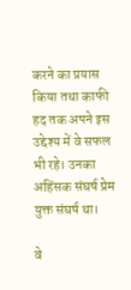करने का प्रयास किया तथा काफी हद तक अपने इस उद्देश्य में वे सफल भी रहे। उनका अहिंसक संघर्ष प्रेम युक्त संघर्ष था।

वे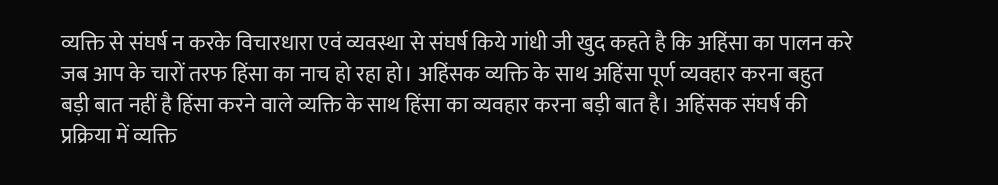व्यक्ति से संघर्ष न करके विचारधारा एवं व्यवस्था से संघर्ष किये गांधी जी खुद कहते है कि अहिंसा का पालन करे जब आप के चारों तरफ हिंसा का नाच हो रहा हो। अहिंसक व्यक्ति के साथ अहिंसा पूर्ण व्यवहार करना बहुत बड़ी बात नहीं है हिंसा करने वाले व्यक्ति के साथ हिंसा का व्यवहार करना बड़ी बात है। अहिंसक संघर्ष की प्रक्रिया में व्यक्ति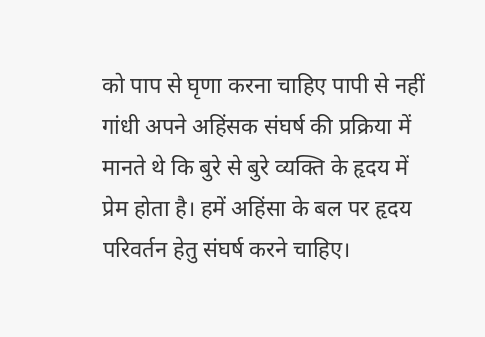को पाप से घृणा करना चाहिए पापी से नहीं गांधी अपने अहिंसक संघर्ष की प्रक्रिया में मानते थे कि बुरे से बुरे व्यक्ति के हृदय में प्रेम होता है। हमें अहिंसा के बल पर हृदय परिवर्तन हेतु संघर्ष करने चाहिए।